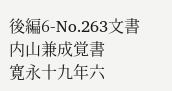後編6-No.263文書
内山兼成覚書
寛永十九年六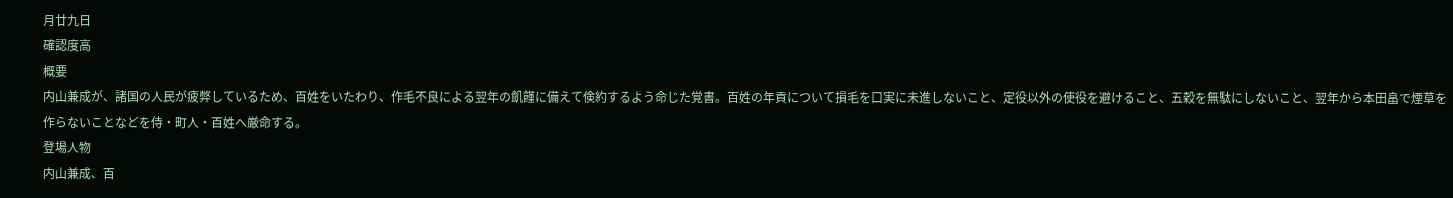月廿九日
確認度高
概要
内山兼成が、諸国の人民が疲弊しているため、百姓をいたわり、作毛不良による翌年の飢饉に備えて倹約するよう命じた覚書。百姓の年貢について損毛を口実に未進しないこと、定役以外の使役を避けること、五穀を無駄にしないこと、翌年から本田畠で煙草を作らないことなどを侍・町人・百姓へ厳命する。
登場人物
内山兼成、百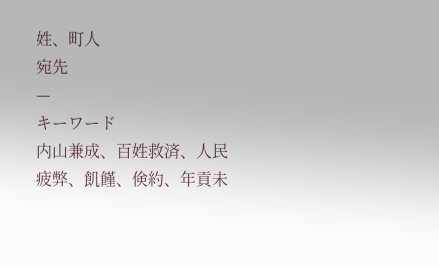姓、町人
宛先
—
キーワード
内山兼成、百姓救済、人民疲弊、飢饉、倹約、年貢未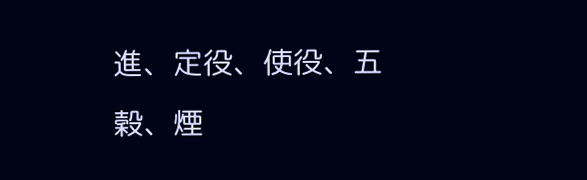進、定役、使役、五穀、煙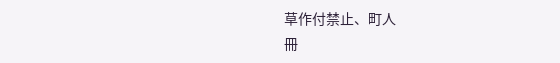草作付禁止、町人
冊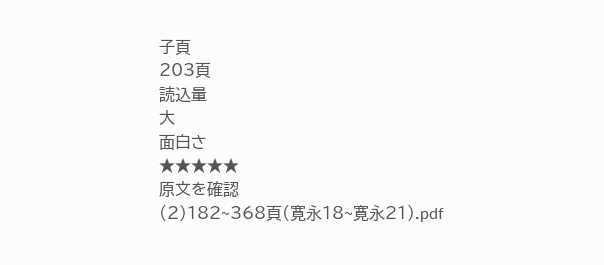子頁
203頁
読込量
大
面白さ
★★★★★
原文を確認
(2)182~368頁(寛永18~寛永21).pdf